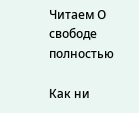Читаем О свободе полностью

Как ни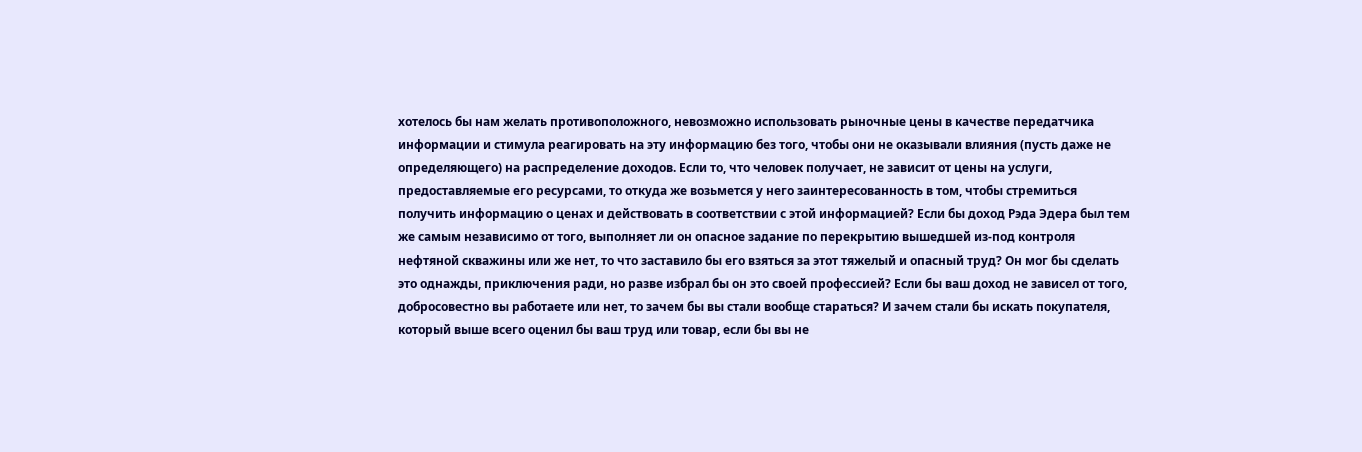хотелось бы нам желать противоположного, невозможно использовать рыночные цены в качестве передатчика информации и стимула реагировать на эту информацию без того, чтобы они не оказывали влияния (пусть даже не определяющего) на распределение доходов. Если то, что человек получает, не зависит от цены на услуги, предоставляемые его ресурсами, то откуда же возьмется у него заинтересованность в том, чтобы стремиться получить информацию о ценах и действовать в соответствии с этой информацией? Если бы доход Рэда Эдера был тем же самым независимо от того, выполняет ли он опасное задание по перекрытию вышедшей из-под контроля нефтяной скважины или же нет, то что заставило бы его взяться за этот тяжелый и опасный труд? Он мог бы сделать это однажды, приключения ради, но разве избрал бы он это своей профессией? Если бы ваш доход не зависел от того, добросовестно вы работаете или нет, то зачем бы вы стали вообще стараться? И зачем стали бы искать покупателя, который выше всего оценил бы ваш труд или товар, если бы вы не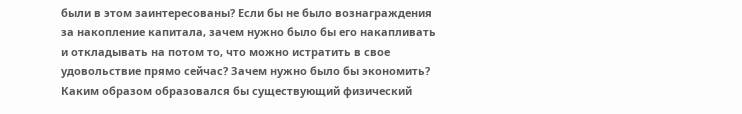были в этом заинтересованы? Если бы не было вознаграждения за накопление капитала, зачем нужно было бы его накапливать и откладывать на потом то, что можно истратить в свое удовольствие прямо сейчас? Зачем нужно было бы экономить? Каким образом образовался бы существующий физический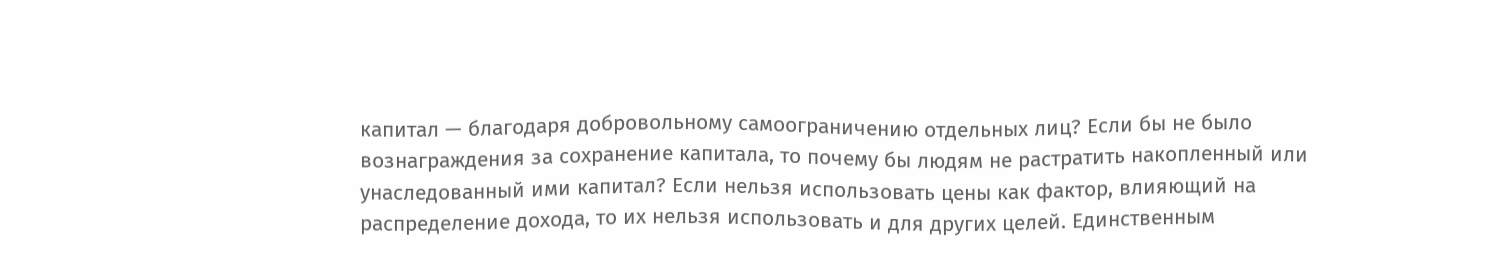капитал — благодаря добровольному самоограничению отдельных лиц? Если бы не было вознаграждения за сохранение капитала, то почему бы людям не растратить накопленный или унаследованный ими капитал? Если нельзя использовать цены как фактор, влияющий на распределение дохода, то их нельзя использовать и для других целей. Единственным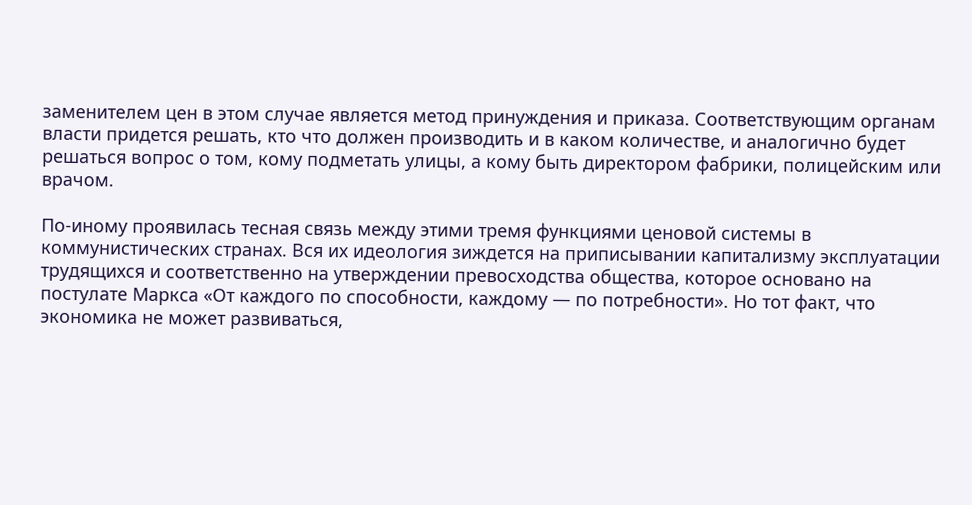заменителем цен в этом случае является метод принуждения и приказа. Соответствующим органам власти придется решать, кто что должен производить и в каком количестве, и аналогично будет решаться вопрос о том, кому подметать улицы, а кому быть директором фабрики, полицейским или врачом.

По-иному проявилась тесная связь между этими тремя функциями ценовой системы в коммунистических странах. Вся их идеология зиждется на приписывании капитализму эксплуатации трудящихся и соответственно на утверждении превосходства общества, которое основано на постулате Маркса «От каждого по способности, каждому — по потребности». Но тот факт, что экономика не может развиваться,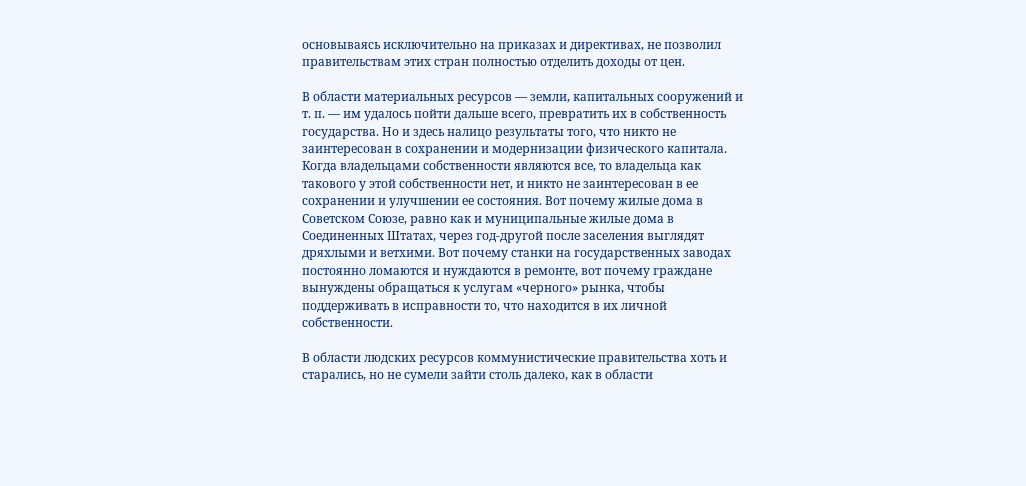основываясь исключительно на приказах и директивах, не позволил правительствам этих стран полностью отделить доходы от цен.

В области материальных ресурсов — земли, капитальных сооружений и т. п. — им удалось пойти дальше всего, превратить их в собственность государства. Но и здесь налицо результаты того, что никто не заинтересован в сохранении и модернизации физического капитала. Когда владельцами собственности являются все, то владельца как такового у этой собственности нет, и никто не заинтересован в ее сохранении и улучшении ее состояния. Вот почему жилые дома в Советском Союзе, равно как и муниципальные жилые дома в Соединенных Штатах, через год-другой после заселения выглядят дряхлыми и ветхими. Вот почему станки на государственных заводах постоянно ломаются и нуждаются в ремонте, вот почему граждане вынуждены обращаться к услугам «черного» рынка, чтобы поддерживать в исправности то, что находится в их личной собственности.

В области людских ресурсов коммунистические правительства хоть и старались, но не сумели зайти столь далеко, как в области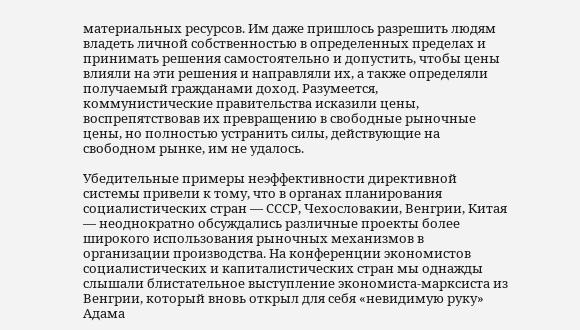материальных ресурсов. Им даже пришлось разрешить людям владеть личной собственностью в определенных пределах и принимать решения самостоятельно и допустить, чтобы цены влияли на эти решения и направляли их, а также определяли получаемый гражданами доход. Разумеется, коммунистические правительства исказили цены, воспрепятствовав их превращению в свободные рыночные цены, но полностью устранить силы, действующие на свободном рынке, им не удалось.

Убедительные примеры неэффективности директивной системы привели к тому, что в органах планирования социалистических стран — СССР, Чехословакии, Венгрии, Китая — неоднократно обсуждались различные проекты более широкого использования рыночных механизмов в организации производства. На конференции экономистов социалистических и капиталистических стран мы однажды слышали блистательное выступление экономиста-марксиста из Венгрии, который вновь открыл для себя «невидимую руку» Адама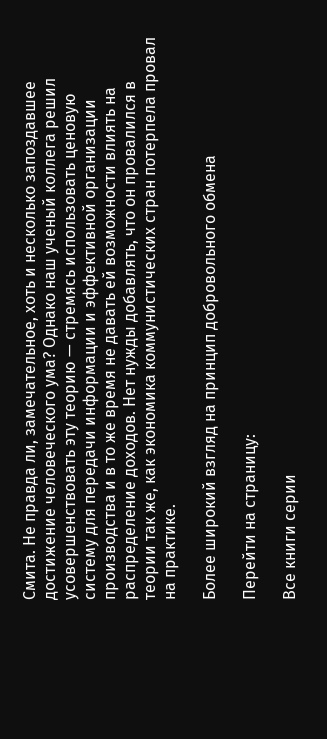Смита. Не правда ли, замечательное, хоть и несколько запоздавшее достижение человеческого ума? Однако наш ученый коллега решил усовершенствовать эту теорию — стремясь использовать ценовую систему для передачи информации и эффективной организации производства и в то же время не давать ей возможности влиять на распределение доходов. Нет нужды добавлять, что он провалился в теории так же, как экономика коммунистических стран потерпела провал на практике.

Более широкий взгляд на принцип добровольного обмена

Перейти на страницу:

Все книги серии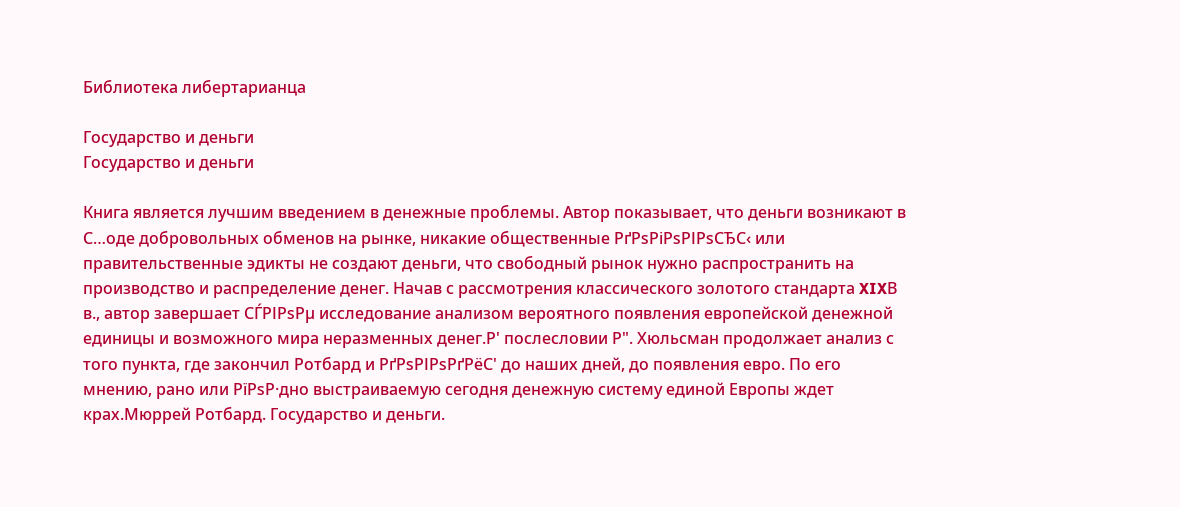Библиотека либертарианца

Государство и деньги
Государство и деньги

Книга является лучшим введением в денежные проблемы. Автор показывает, что деньги возникают в С…оде добровольных обменов на рынке, никакие общественные РґРѕРіРѕРІРѕСЂС‹ или правительственные эдикты не создают деньги, что свободный рынок нужно распространить на производство и распределение денег. Начав с рассмотрения классического золотого стандарта XIXВ в., автор завершает СЃРІРѕРµ исследование анализом вероятного появления европейской денежной единицы и возможного мира неразменных денег.Р' послесловии Р". Хюльсман продолжает анализ с того пункта, где закончил Ротбард и РґРѕРІРѕРґРёС' до наших дней, до появления евро. По его мнению, рано или РїРѕР·дно выстраиваемую сегодня денежную систему единой Европы ждет крах.Мюррей Ротбард. Государство и деньги.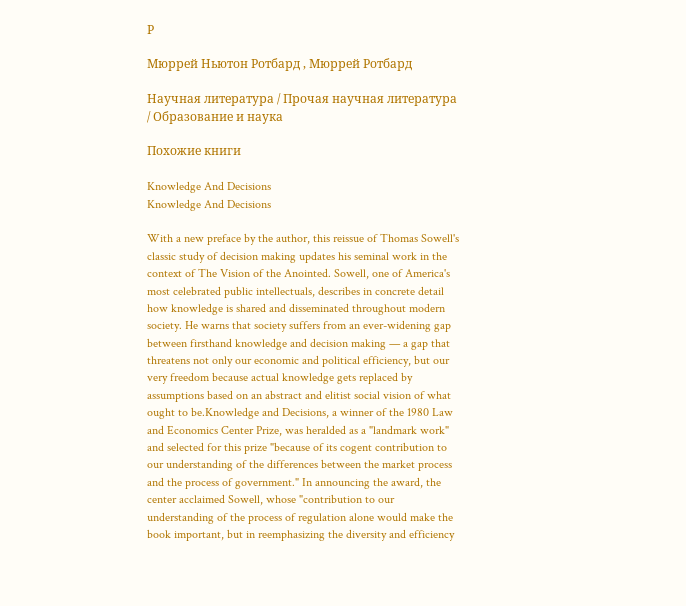Р

Мюррей Ньютон Ротбард , Мюррей Ротбард

Научная литература / Прочая научная литература / Образование и наука

Похожие книги

Knowledge And Decisions
Knowledge And Decisions

With a new preface by the author, this reissue of Thomas Sowell's classic study of decision making updates his seminal work in the context of The Vision of the Anointed. Sowell, one of America's most celebrated public intellectuals, describes in concrete detail how knowledge is shared and disseminated throughout modern society. He warns that society suffers from an ever-widening gap between firsthand knowledge and decision making — a gap that threatens not only our economic and political efficiency, but our very freedom because actual knowledge gets replaced by assumptions based on an abstract and elitist social vision of what ought to be.Knowledge and Decisions, a winner of the 1980 Law and Economics Center Prize, was heralded as a "landmark work" and selected for this prize "because of its cogent contribution to our understanding of the differences between the market process and the process of government." In announcing the award, the center acclaimed Sowell, whose "contribution to our understanding of the process of regulation alone would make the book important, but in reemphasizing the diversity and efficiency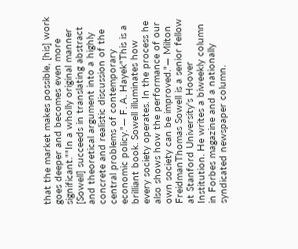that the market makes possible, [his] work goes deeper and becomes even more significant.""In a wholly original manner [Sowell] succeeds in translating abstract and theoretical argument into a highly concrete and realistic discussion of the central problems of contemporary economic policy."— F. A. Hayek"This is a brilliant book. Sowell illuminates how every society operates. In the process he also shows how the performance of our own society can be improved."— Milton FreidmanThomas Sowell is a senior fellow at Stanford University's Hoover Institution. He writes a biweekly column in Forbes magazine and a nationally syndicated newspaper column.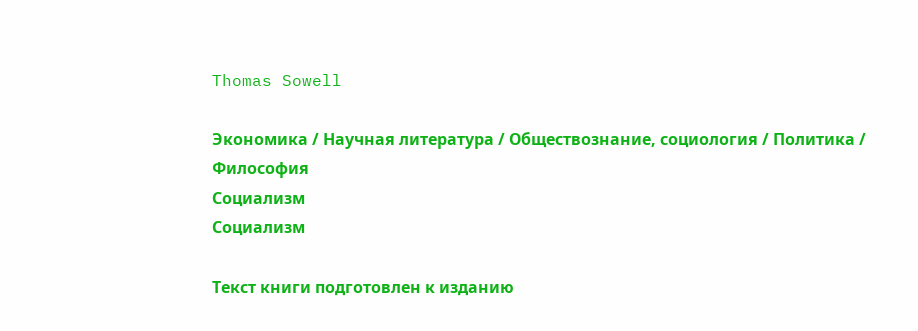Thomas Sowell

Экономика / Научная литература / Обществознание, социология / Политика / Философия
Социализм
Социализм

Текст книги подготовлен к изданию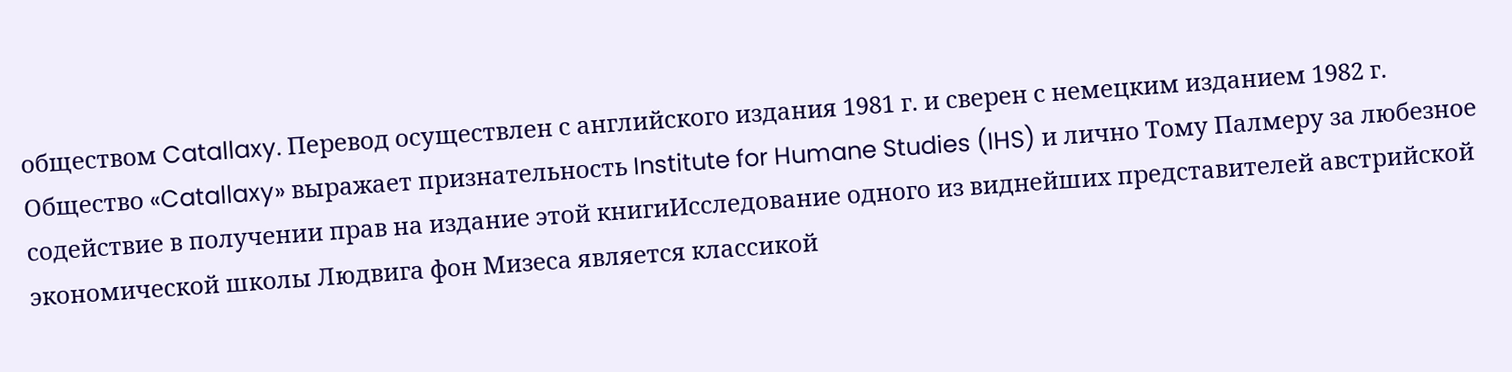обществом Catallaxy. Перевод осуществлен с английского издания 1981 г. и сверен с немецким изданием 1982 г. Общество «Catallaxy» выражает признательность Institute for Humane Studies (IHS) и лично Тому Палмеру за любезное содействие в получении прав на издание этой книгиИсследование одного из виднейших представителей австрийской экономической школы Людвига фон Мизеса является классикой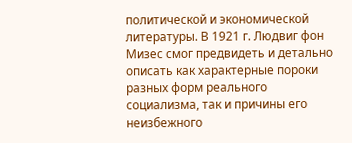политической и экономической литературы. В 1921 г. Людвиг фон Мизес смог предвидеть и детально описать как характерные пороки разных форм реального социализма, так и причины его неизбежного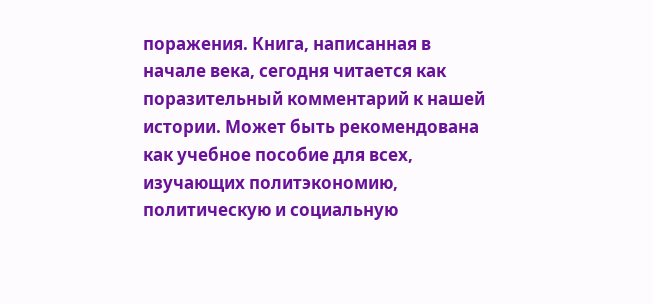поражения. Книга, написанная в начале века, сегодня читается как поразительный комментарий к нашей истории. Может быть рекомендована как учебное пособие для всех, изучающих политэкономию, политическую и социальную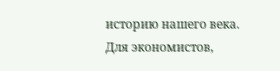историю нашего века. Для экономистов,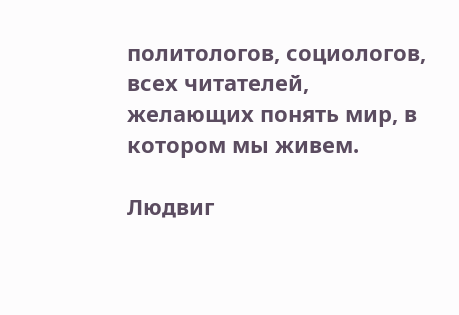политологов, социологов, всех читателей, желающих понять мир, в котором мы живем.

Людвиг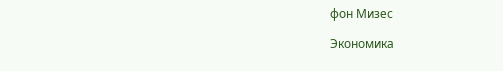фон Мизес

Экономика